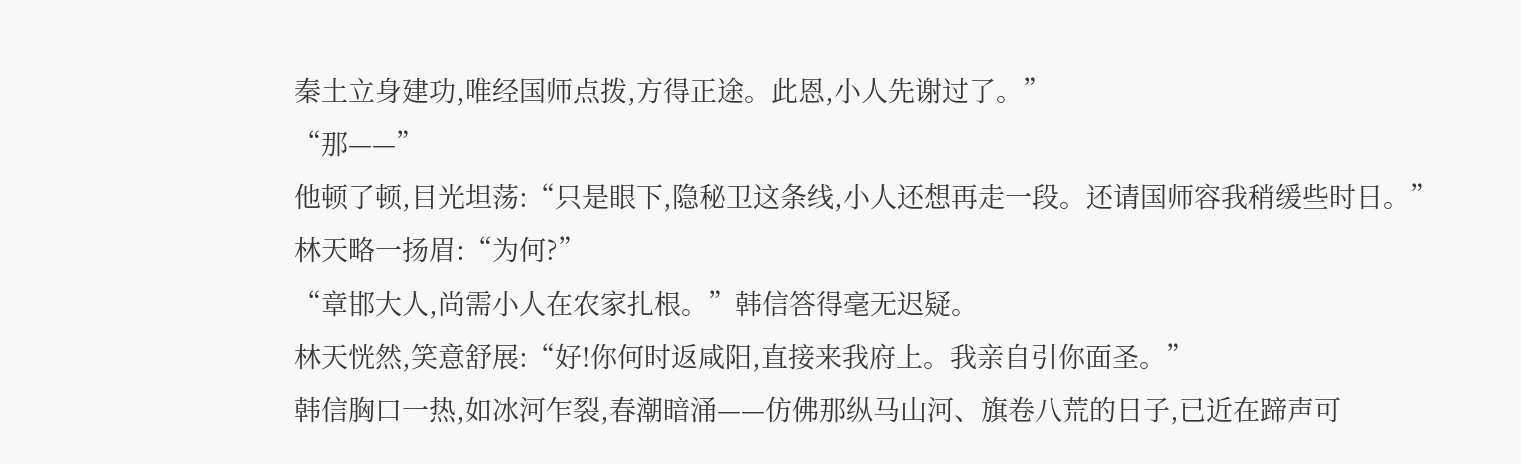秦土立身建功,唯经国师点拨,方得正途。此恩,小人先谢过了。”
“那——”
他顿了顿,目光坦荡:“只是眼下,隐秘卫这条线,小人还想再走一段。还请国师容我稍缓些时日。”
林天略一扬眉:“为何?”
“章邯大人,尚需小人在农家扎根。”韩信答得毫无迟疑。
林天恍然,笑意舒展:“好!你何时返咸阳,直接来我府上。我亲自引你面圣。”
韩信胸口一热,如冰河乍裂,春潮暗涌——仿佛那纵马山河、旗卷八荒的日子,已近在蹄声可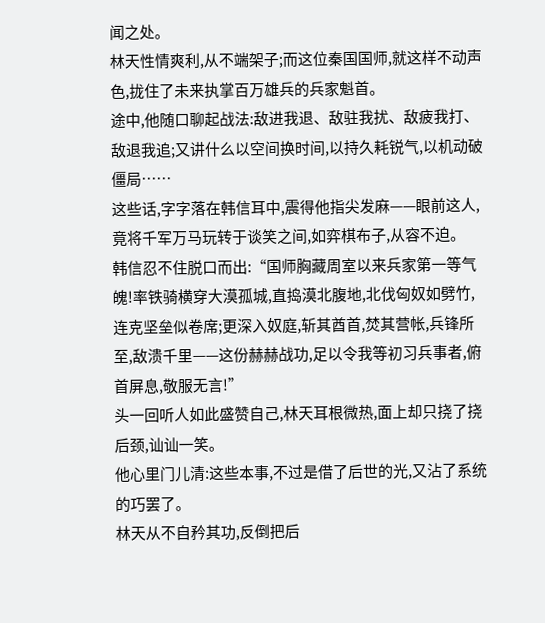闻之处。
林天性情爽利,从不端架子;而这位秦国国师,就这样不动声色,拢住了未来执掌百万雄兵的兵家魁首。
途中,他随口聊起战法:敌进我退、敌驻我扰、敌疲我打、敌退我追;又讲什么以空间换时间,以持久耗锐气,以机动破僵局……
这些话,字字落在韩信耳中,震得他指尖发麻——眼前这人,竟将千军万马玩转于谈笑之间,如弈棋布子,从容不迫。
韩信忍不住脱口而出:“国师胸藏周室以来兵家第一等气魄!率铁骑横穿大漠孤城,直捣漠北腹地,北伐匈奴如劈竹,连克坚垒似卷席;更深入奴庭,斩其酋首,焚其营帐,兵锋所至,敌溃千里——这份赫赫战功,足以令我等初习兵事者,俯首屏息,敬服无言!”
头一回听人如此盛赞自己,林天耳根微热,面上却只挠了挠后颈,讪讪一笑。
他心里门儿清:这些本事,不过是借了后世的光,又沾了系统的巧罢了。
林天从不自矜其功,反倒把后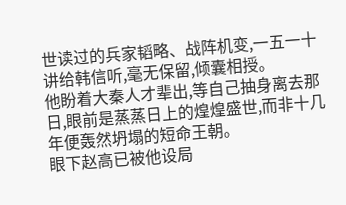世读过的兵家韬略、战阵机变,一五一十讲给韩信听,毫无保留,倾囊相授。
他盼着大秦人才辈出,等自己抽身离去那日,眼前是蒸蒸日上的煌煌盛世,而非十几年便轰然坍塌的短命王朝。
眼下赵高已被他设局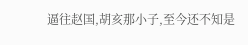逼往赵国,胡亥那小子,至今还不知是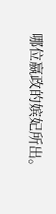哪位嬴政的嫔妃所出。